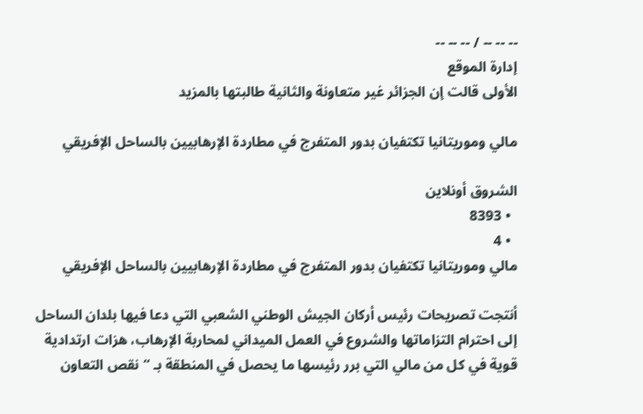-- -- -- / -- -- --
إدارة الموقع
الأولى قالت إن الجزائر غير متعاونة والثانية طالبتها بالمزيد

مالي وموريتانيا تكتفيان بدور المتفرج في مطاردة الإرهابيين بالساحل الإفريقي

الشروق أونلاين
  • 8393
  • 4
مالي وموريتانيا تكتفيان بدور المتفرج في مطاردة الإرهابيين بالساحل الإفريقي

أنتجت تصريحات رئيس أركان الجيش الوطني الشعبي التي دعا فيها بلدان الساحل إلى احترام التزاماتها والشروع في العمل الميداني لمحاربة الإرهاب، هزات ارتدادية قوية في كل من مالي التي برر رئيسها ما يحصل في المنطقة بـ “نقص التعاون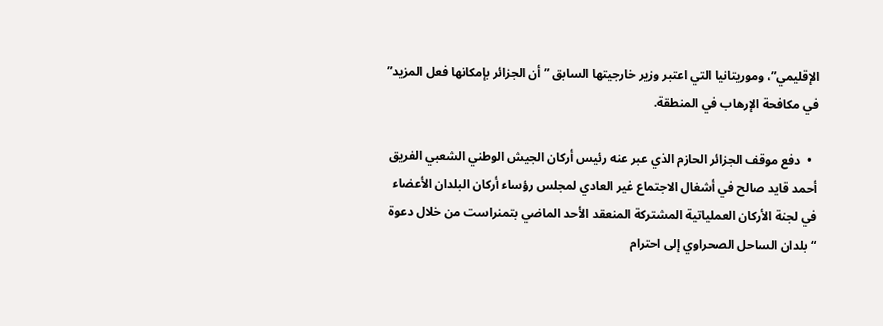الإقليمي”، وموريتانيا التي اعتبر وزير خارجيتها السابق ”أن الجزائر بإمكانها فعل المزيد” في مكافحة الإرهاب في المنطقة.

  •  دفع موقف الجزائر الحازم الذي عبر عنه رئيس أركان الجيش الوطني الشعبي الفريق أحمد قايد صالح في أشغال الاجتماع غير العادي لمجلس رؤساء أركان البلدان الأعضاء في لجنة الأركان العملياتية المشتركة المنعقد الأحد الماضي بتمنراست من خلال دعوة “بلدان الساحل الصحراوي إلى احترام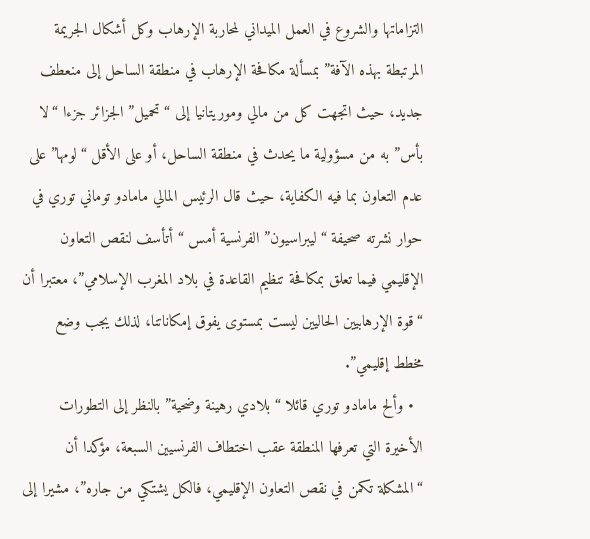التزاماتها والشروع في العمل الميداني لمحاربة الإرهاب وكل أشكال الجريمة المرتبطة بهذه الآفة” بمسألة مكافحة الإرهاب في منطقة الساحل إلى منعطف جديد، حيث اتجهت كل من مالي وموريتانيا إلى “تحميل” الجزائر جزءا “لا بأس” به من مسؤولية ما يحدث في منطقة الساحل، أو على الأقل “لومها” على عدم التعاون بما فيه الكفاية، حيث قال الرئيس المالي مامادو توماني توري في حوار نشرته صحيفة “ليبراسيون” الفرنسية أمس “أتأسف لنقص التعاون الإقليمي فيما تعلق بمكافحة تنظيم القاعدة في بلاد المغرب الإسلامي”، معتبرا أن “قوة الإرهابيين الحاليين ليست بمستوى يفوق إمكاناتنا، لذلك يجب وضع مخطط إقليمي”.
  • وألح مامادو توري قائلا “بلادي رهينة وضحية” بالنظر إلى التطورات الأخيرة التي تعرفها المنطقة عقب اختطاف الفرنسيين السبعة، مؤكدا أن “المشكلة تكمن في نقص التعاون الإقليمي، فالكل يشتكي من جاره”، مشيرا إلى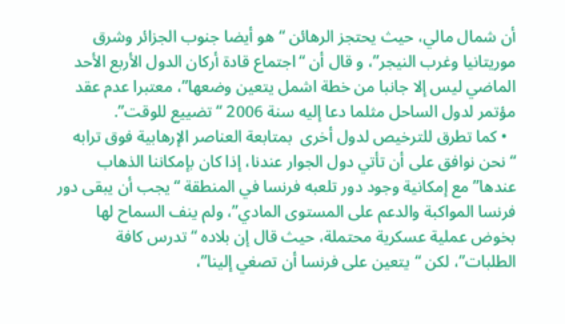أن شمال مالي، حيث يحتجز الرهائن “هو أيضا جنوب الجزائر وشرق موريتانيا وغرب النيجر”، و قال أن “اجتماع قادة أركان الدول الأربع الأحد الماضي ليس إلا جانبا من خطة اشمل يتعين وضعها”، معتبرا عدم عقد مؤتمر لدول الساحل مثلما دعا إليه سنة 2006 “تضييع للوقت”.
  • كما تطرق للترخيص لدول أخرى  بمتابعة العناصر الإرهابية فوق ترابه “نحن نوافق على أن تأتي دول الجوار عندنا، إذا كان بإمكاننا الذهاب عندها” مع إمكانية وجود دور تلعبه فرنسا في المنطقة “يجب أن يبقى دور فرنسا المواكبة والدعم على المستوى المادي”، ولم ينف السماح لها بخوض عملية عسكرية محتملة، حيث قال إن بلاده “تدرس كافة الطلبات”، لكن “يتعين على فرنسا أن تصغي إلينا”،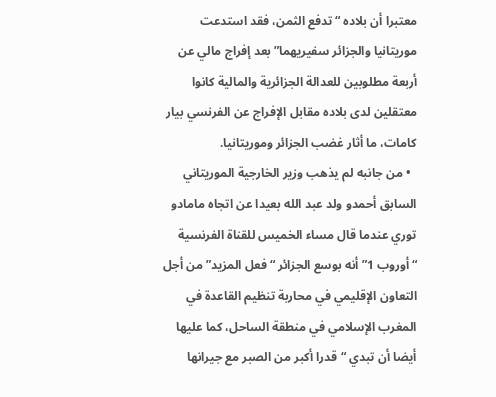معتبرا أن بلاده “تدفع الثمن، فقد استدعت موريتانيا والجزائر سفيريهما” بعد إفراج مالي عن أربعة مطلوبين للعدالة الجزائرية والمالية كانوا معتقلين لدى بلاده مقابل الإفراج عن الفرنسي بيار كامات، ما أثار غضب الجزائر وموريتانيا.
  • من جانبه لم يذهب وزير الخارجية الموريتاني السابق أحمدو ولد عبد الله بعيدا عن اتجاه مامادو توري عندما قال مساء الخميس للقناة الفرنسية “أوروب 1” أنه بوسع الجزائر “فعل المزيد” من أجل التعاون الإقليمي في محاربة تنظيم القاعدة في المغرب الإسلامي في منطقة الساحل، كما عليها أيضا أن تبدي “قدرا أكبر من الصبر مع جيرانها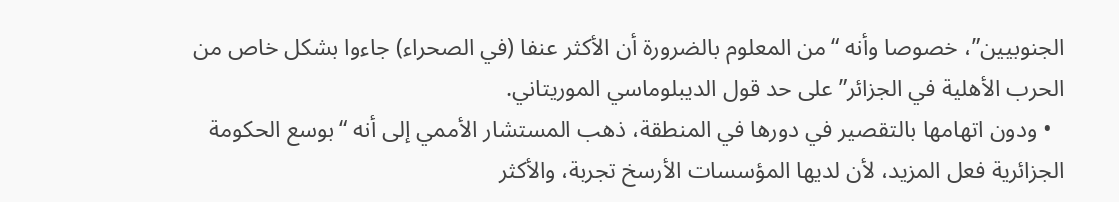الجنوبيين”، خصوصا وأنه “من المعلوم بالضرورة أن الأكثر عنفا (في الصحراء) جاءوا بشكل خاص من الحرب الأهلية في الجزائر” على حد قول الديبلوماسي الموريتاني.
  • ودون اتهامها بالتقصير في دورها في المنطقة، ذهب المستشار الأممي إلى أنه “بوسع الحكومة الجزائرية فعل المزيد، لأن لديها المؤسسات الأرسخ تجربة، والأكثر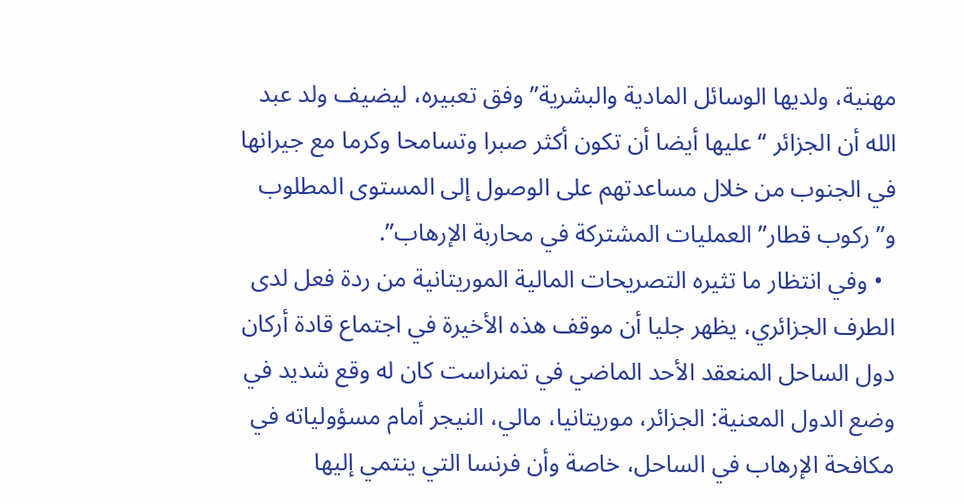مهنية، ولديها الوسائل المادية والبشرية” وفق تعبيره، ليضيف ولد عبد الله أن الجزائر “عليها أيضا أن تكون أكثر صبرا وتسامحا وكرما مع جيرانها في الجنوب من خلال مساعدتهم على الوصول إلى المستوى المطلوب و”ركوب قطار” العمليات المشتركة في محاربة الإرهاب”.
  • وفي انتظار ما تثيره التصريحات المالية الموريتانية من ردة فعل لدى الطرف الجزائري، يظهر جليا أن موقف هذه الأخيرة في اجتماع قادة أركان دول الساحل المنعقد الأحد الماضي في تمنراست كان له وقع شديد في وضع الدول المعنية: الجزائر، موريتانيا، مالي، النيجر أمام مسؤولياته في مكافحة الإرهاب في الساحل، خاصة وأن فرنسا التي ينتمي إليها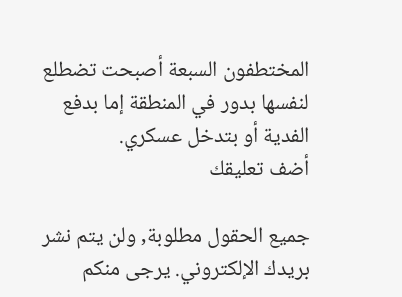المختطفون السبعة أصبحت تضطلع لنفسها بدور في المنطقة إما بدفع الفدية أو بتدخل عسكري.
أضف تعليقك

جميع الحقول مطلوبة, ولن يتم نشر بريدك الإلكتروني. يرجى منكم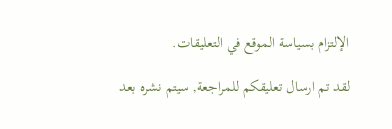الإلتزام بسياسة الموقع في التعليقات.

لقد تم ارسال تعليقكم للمراجعة, سيتم نشره بعد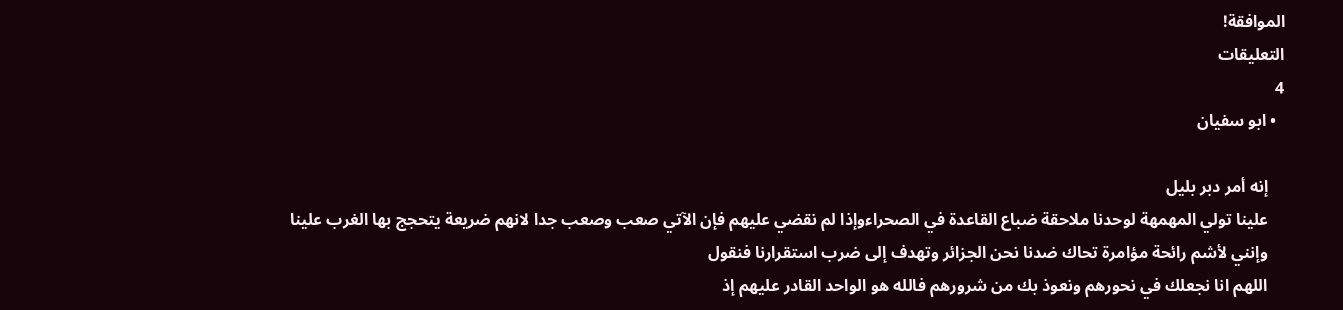الموافقة!
التعليقات
4
  • ابو سفيان

    إنه أمر دبر بليل
    علينا تولي المهمهة لوحدنا ملاحقة ضباع القاعدة في الصحراءوإذا لم نقضي عليهم فإن الآتي صعب وصعب جدا لانهم ضريعة يتحجج بها الغرب علينا
    وإنني لأشم رائحة مؤامرة تحاك ضدنا نحن الجزائر وتهدف إلى ضرب استقرارنا فنقول
    اللهم انا نجعلك في نحورهم ونعوذ بك من شرورهم فالله هو الواحد القادر عليهم إذ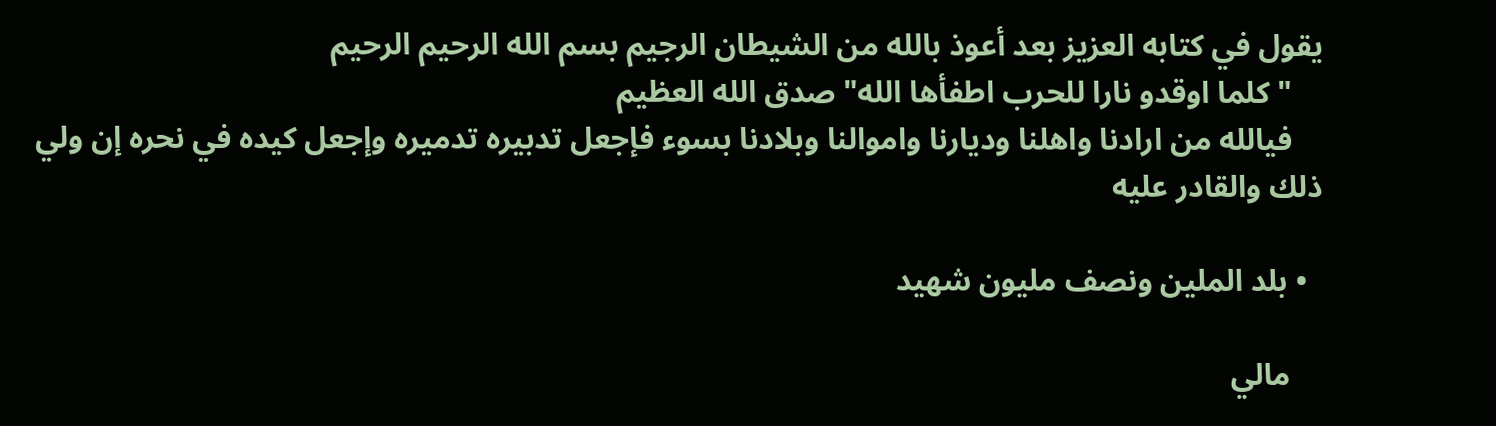يقول في كتابه العزيز بعد أعوذ بالله من الشيطان الرجيم بسم الله الرحيم الرحيم
    "كلما اوقدو نارا للحرب اطفأها الله" صدق الله العظيم
    فيالله من ارادنا واهلنا وديارنا واموالنا وبلادنا بسوء فإجعل تدبيره تدميره وإجعل كيده في نحره إن ولي ذلك والقادر عليه

  • بلد الملين ونصف مليون شهيد

    مالي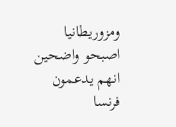ومزوريطانيا اصبحو واضحين انهم يدعمون فرنسا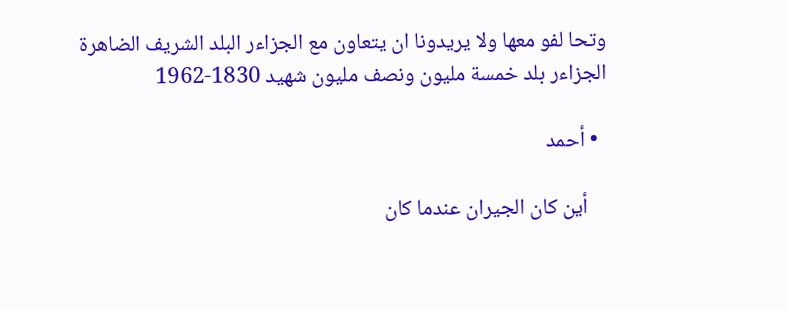وتحا لفو معها ولا يريدونا ان يتعاون مع الجزاءر البلد الشريف الضاهرة الجزاءر بلد خمسة مليون ونصف مليون شهيد 1830-1962

  • أحمد

    أين كان الجيران عندما كان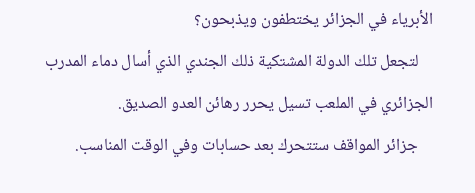الأبرياء في الجزائر يختطفون ويذبحون؟
    لتجعل تلك الدولة المشتكية ذلك الجندي الذي أسال دماء المدرب الجزائري في الملعب تسيل يحرر رهائن العدو الصديق.
    جزائر المواقف ستتحرك بعد حسابات وفي الوقت المناسب.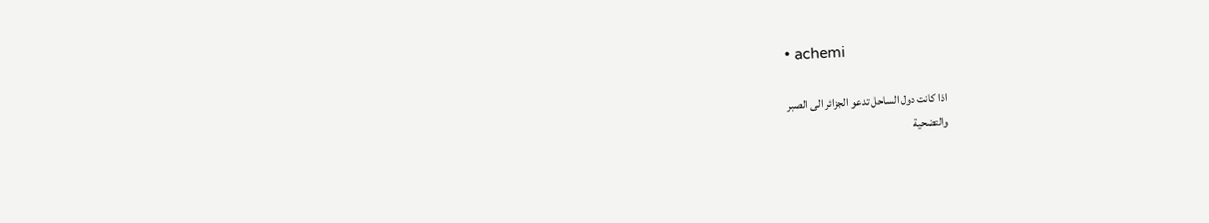• achemi

    اذا كانت دول الساحل تدعو الجزائر الى الصبر
    والتضحية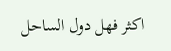اكثر فهل دول الساحل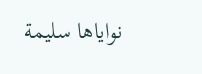نواياها سليمة